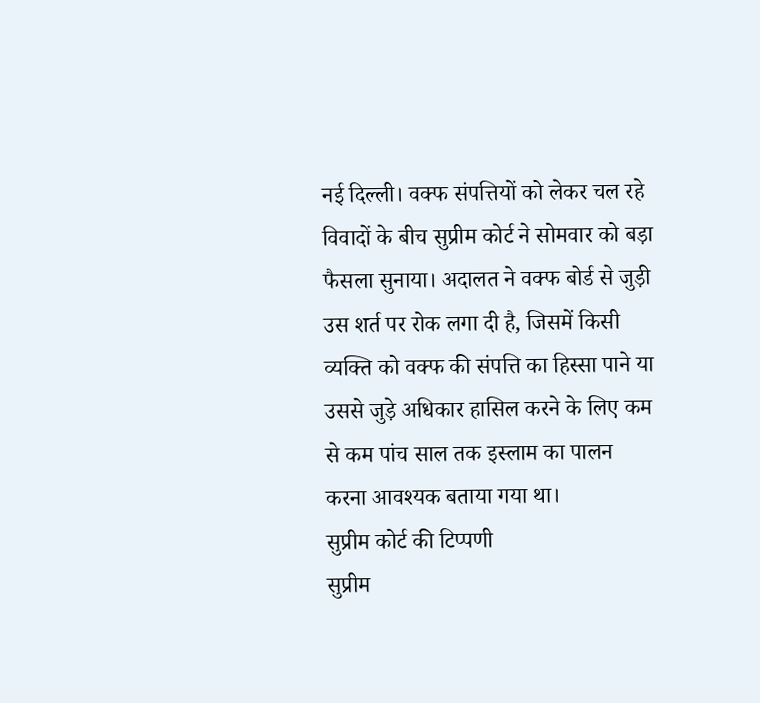नई दिल्ली। वक्फ संपत्तियों को लेकर चल रहे विवादों के बीच सुप्रीम कोर्ट ने सोमवार को बड़ा फैसला सुनाया। अदालत ने वक्फ बोर्ड से जुड़ी उस शर्त पर रोक लगा दी है, जिसमें किसी व्यक्ति को वक्फ की संपत्ति का हिस्सा पाने या उससे जुड़े अधिकार हासिल करने के लिए कम से कम पांच साल तक इस्लाम का पालन करना आवश्यक बताया गया था।
सुप्रीम कोर्ट की टिप्पणी
सुप्रीम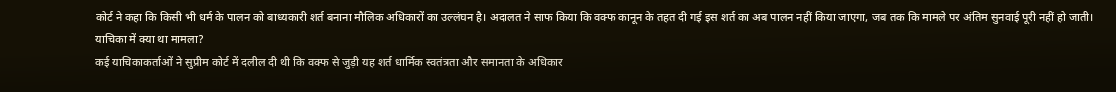कोर्ट ने कहा कि किसी भी धर्म के पालन को बाध्यकारी शर्त बनाना मौलिक अधिकारों का उल्लंघन है। अदालत ने साफ किया कि वक्फ कानून के तहत दी गई इस शर्त का अब पालन नहीं किया जाएगा, जब तक कि मामले पर अंतिम सुनवाई पूरी नहीं हो जाती।
याचिका में क्या था मामला?
कई याचिकाकर्ताओं ने सुप्रीम कोर्ट में दलील दी थी कि वक्फ से जुड़ी यह शर्त धार्मिक स्वतंत्रता और समानता के अधिकार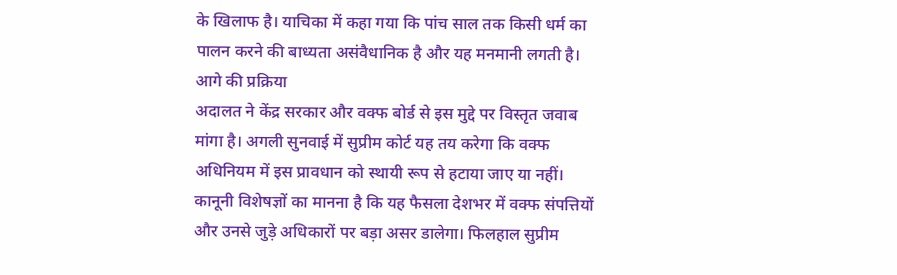के खिलाफ है। याचिका में कहा गया कि पांच साल तक किसी धर्म का पालन करने की बाध्यता असंवैधानिक है और यह मनमानी लगती है।
आगे की प्रक्रिया
अदालत ने केंद्र सरकार और वक्फ बोर्ड से इस मुद्दे पर विस्तृत जवाब मांगा है। अगली सुनवाई में सुप्रीम कोर्ट यह तय करेगा कि वक्फ अधिनियम में इस प्रावधान को स्थायी रूप से हटाया जाए या नहीं। कानूनी विशेषज्ञों का मानना है कि यह फैसला देशभर में वक्फ संपत्तियों और उनसे जुड़े अधिकारों पर बड़ा असर डालेगा। फिलहाल सुप्रीम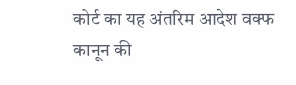कोर्ट का यह अंतरिम आदेश वक्फ कानून की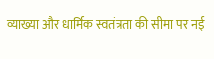व्याख्या और धार्मिक स्वतंत्रता की सीमा पर नई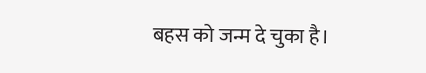बहस को जन्म दे चुका है।